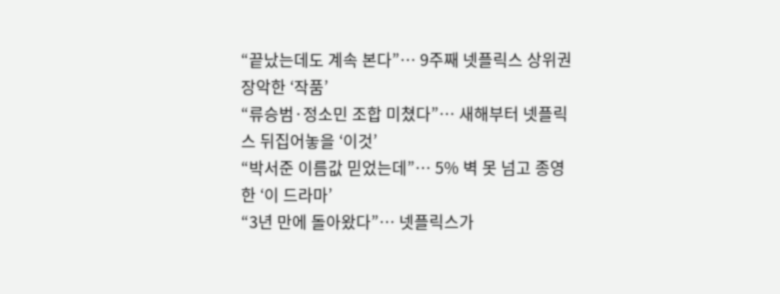“끝났는데도 계속 본다”… 9주째 넷플릭스 상위권 장악한 ‘작품’
“류승범·정소민 조합 미쳤다”… 새해부터 넷플릭스 뒤집어놓을 ‘이것’
“박서준 이름값 믿었는데”… 5% 벽 못 넘고 종영한 ‘이 드라마’
“3년 만에 돌아왔다”… 넷플릭스가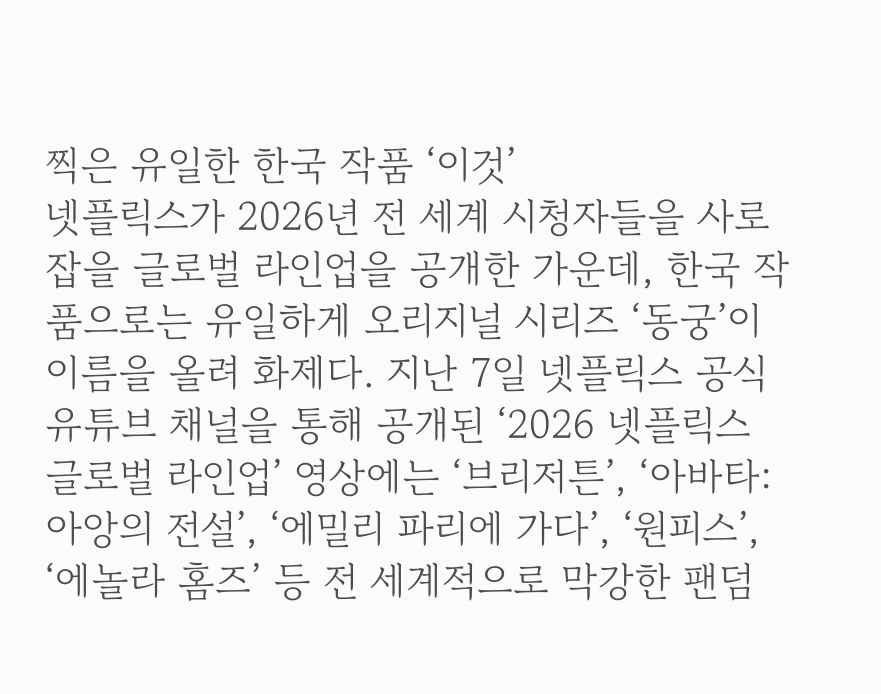찍은 유일한 한국 작품 ‘이것’
넷플릭스가 2026년 전 세계 시청자들을 사로잡을 글로벌 라인업을 공개한 가운데, 한국 작품으로는 유일하게 오리지널 시리즈 ‘동궁’이 이름을 올려 화제다. 지난 7일 넷플릭스 공식 유튜브 채널을 통해 공개된 ‘2026 넷플릭스 글로벌 라인업’ 영상에는 ‘브리저튼’, ‘아바타: 아앙의 전설’, ‘에밀리 파리에 가다’, ‘원피스’, ‘에놀라 홈즈’ 등 전 세계적으로 막강한 팬덤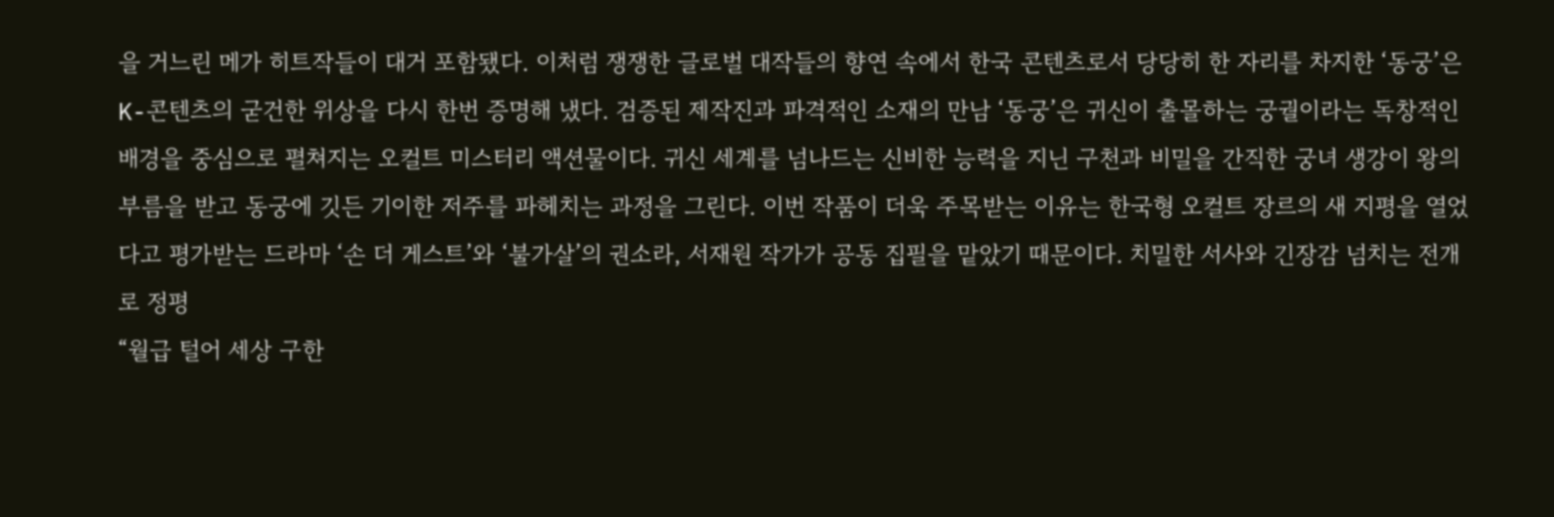을 거느린 메가 히트작들이 대거 포함됐다. 이처럼 쟁쟁한 글로벌 대작들의 향연 속에서 한국 콘텐츠로서 당당히 한 자리를 차지한 ‘동궁’은 K-콘텐츠의 굳건한 위상을 다시 한번 증명해 냈다. 검증된 제작진과 파격적인 소재의 만남 ‘동궁’은 귀신이 출몰하는 궁궐이라는 독창적인 배경을 중심으로 펼쳐지는 오컬트 미스터리 액션물이다. 귀신 세계를 넘나드는 신비한 능력을 지닌 구천과 비밀을 간직한 궁녀 생강이 왕의 부름을 받고 동궁에 깃든 기이한 저주를 파헤치는 과정을 그린다. 이번 작품이 더욱 주목받는 이유는 한국형 오컬트 장르의 새 지평을 열었다고 평가받는 드라마 ‘손 더 게스트’와 ‘불가살’의 권소라, 서재원 작가가 공동 집필을 맡았기 때문이다. 치밀한 서사와 긴장감 넘치는 전개로 정평
“월급 털어 세상 구한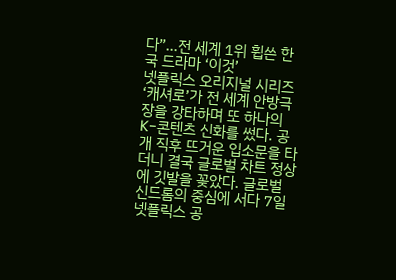다”…전 세계 1위 휩쓴 한국 드라마 ‘이것’
넷플릭스 오리지널 시리즈 ‘캐셔로’가 전 세계 안방극장을 강타하며 또 하나의 K-콘텐츠 신화를 썼다. 공개 직후 뜨거운 입소문을 타더니 결국 글로벌 차트 정상에 깃발을 꽂았다. 글로벌 신드롬의 중심에 서다 7일 넷플릭스 공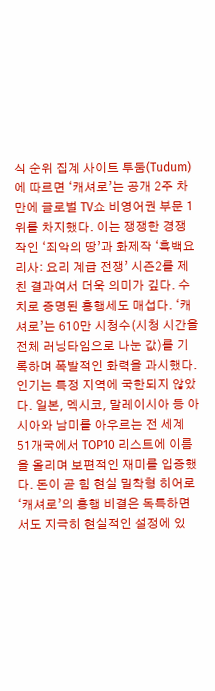식 순위 집계 사이트 투둠(Tudum)에 따르면 ‘캐셔로’는 공개 2주 차 만에 글로벌 TV쇼 비영어권 부문 1위를 차지했다. 이는 쟁쟁한 경쟁작인 ‘죄악의 땅’과 화제작 ‘흑백요리사: 요리 계급 전쟁’ 시즌2를 제친 결과여서 더욱 의미가 깊다. 수치로 증명된 흥행세도 매섭다. ‘캐셔로’는 610만 시청수(시청 시간을 전체 러닝타임으로 나눈 값)를 기록하며 폭발적인 화력을 과시했다. 인기는 특정 지역에 국한되지 않았다. 일본, 멕시코, 말레이시아 등 아시아와 남미를 아우르는 전 세계 51개국에서 TOP10 리스트에 이름을 올리며 보편적인 재미를 입증했다. 돈이 곧 힘 현실 밀착형 히어로 ‘캐셔로’의 흥행 비결은 독특하면서도 지극히 현실적인 설정에 있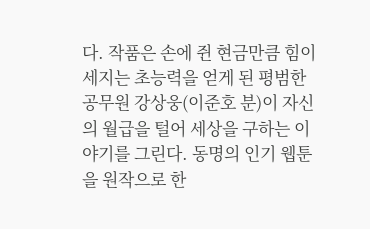다. 작품은 손에 쥔 현금만큼 힘이 세지는 초능력을 얻게 된 평범한 공무원 강상웅(이준호 분)이 자신의 월급을 털어 세상을 구하는 이야기를 그린다. 동명의 인기 웹툰을 원작으로 한